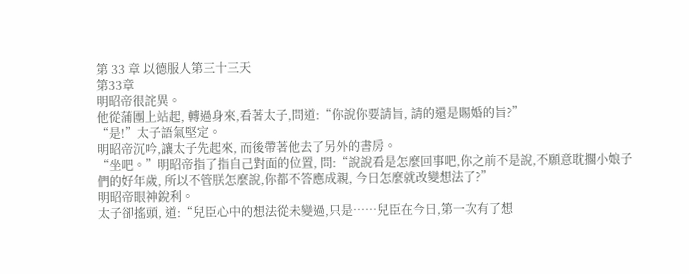第 33 章 以德服人第三十三天
第33章
明昭帝很詫異。
他從蒲團上站起, 轉過身來,看著太子,問道:“你說你要請旨, 請的還是賜婚的旨?”
“是!”太子語氣堅定。
明昭帝沉吟,讓太子先起來, 而後帶著他去了另外的書房。
“坐吧。”明昭帝指了指自己對面的位置, 問:“說說看是怎麼回事吧,你之前不是說,不願意耽擱小娘子們的好年歲, 所以不管朕怎麼說,你都不答應成親, 今日怎麼就改變想法了?”
明昭帝眼神銳利。
太子卻搖頭, 道:“兒臣心中的想法從未變過,只是……兒臣在今日,第一次有了想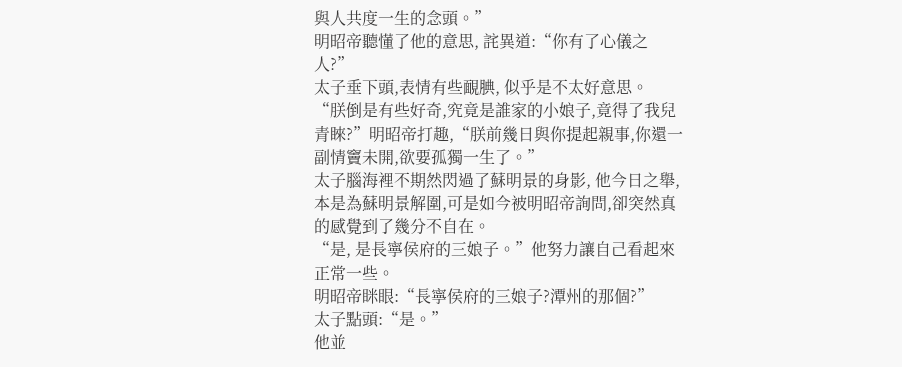與人共度一生的念頭。”
明昭帝聽懂了他的意思, 詫異道:“你有了心儀之人?”
太子垂下頭,表情有些靦腆, 似乎是不太好意思。
“朕倒是有些好奇,究竟是誰家的小娘子,竟得了我兒青睞?”明昭帝打趣,“朕前幾日與你提起親事,你還一副情竇未開,欲要孤獨一生了。”
太子腦海裡不期然閃過了蘇明景的身影, 他今日之舉, 本是為蘇明景解圍,可是如今被明昭帝詢問,卻突然真的感覺到了幾分不自在。
“是, 是長寧侯府的三娘子。”他努力讓自己看起來正常一些。
明昭帝眯眼:“長寧侯府的三娘子?潭州的那個?”
太子點頭:“是。”
他並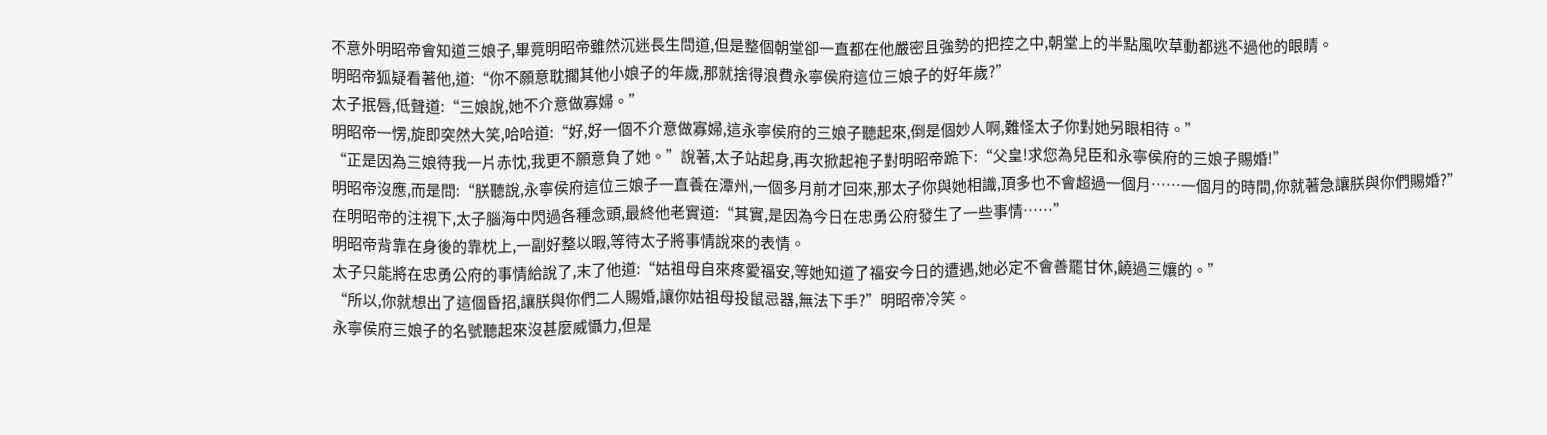不意外明昭帝會知道三娘子,畢竟明昭帝雖然沉迷長生問道,但是整個朝堂卻一直都在他嚴密且強勢的把控之中,朝堂上的半點風吹草動都逃不過他的眼睛。
明昭帝狐疑看著他,道:“你不願意耽擱其他小娘子的年歲,那就捨得浪費永寧侯府這位三娘子的好年歲?”
太子抿唇,低聲道:“三娘說,她不介意做寡婦。”
明昭帝一愣,旋即突然大笑,哈哈道:“好,好一個不介意做寡婦,這永寧侯府的三娘子聽起來,倒是個妙人啊,難怪太子你對她另眼相待。”
“正是因為三娘待我一片赤忱,我更不願意負了她。”說著,太子站起身,再次掀起袍子對明昭帝跪下:“父皇!求您為兒臣和永寧侯府的三娘子賜婚!”
明昭帝沒應,而是問:“朕聽說,永寧侯府這位三娘子一直養在潭州,一個多月前才回來,那太子你與她相識,頂多也不會超過一個月……一個月的時間,你就著急讓朕與你們賜婚?”
在明昭帝的注視下,太子腦海中閃過各種念頭,最終他老實道:“其實,是因為今日在忠勇公府發生了一些事情……”
明昭帝背靠在身後的靠枕上,一副好整以暇,等待太子將事情說來的表情。
太子只能將在忠勇公府的事情給說了,末了他道:“姑祖母自來疼愛福安,等她知道了福安今日的遭遇,她必定不會善罷甘休,饒過三孃的。”
“所以,你就想出了這個昏招,讓朕與你們二人賜婚,讓你姑祖母投鼠忌器,無法下手?”明昭帝冷笑。
永寧侯府三娘子的名號聽起來沒甚麼威懾力,但是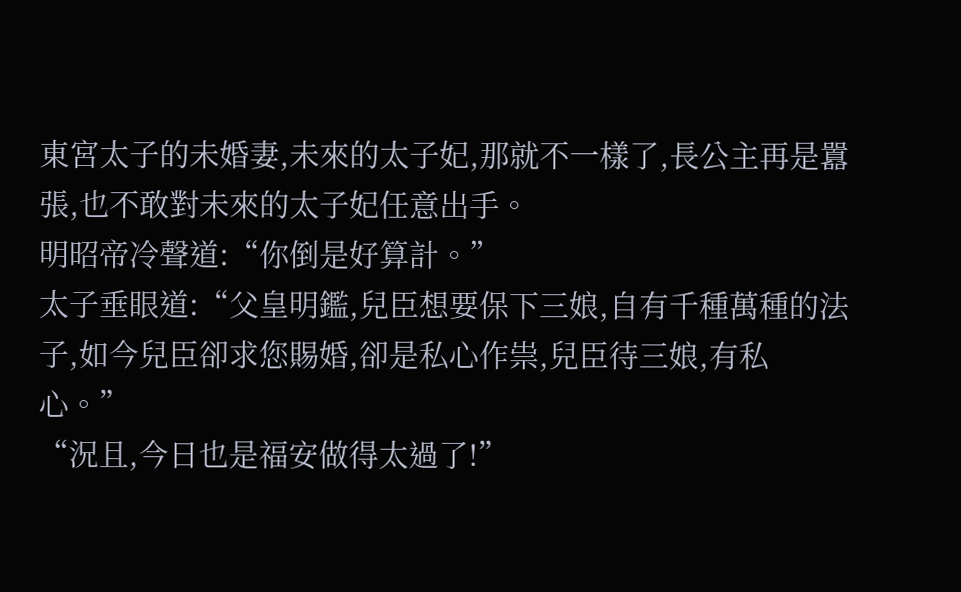東宮太子的未婚妻,未來的太子妃,那就不一樣了,長公主再是囂張,也不敢對未來的太子妃任意出手。
明昭帝冷聲道:“你倒是好算計。”
太子垂眼道:“父皇明鑑,兒臣想要保下三娘,自有千種萬種的法子,如今兒臣卻求您賜婚,卻是私心作祟,兒臣待三娘,有私心。”
“況且,今日也是福安做得太過了!”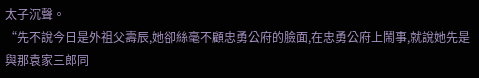太子沉聲。
“先不說今日是外祖父壽辰,她卻絲毫不顧忠勇公府的臉面,在忠勇公府上鬧事,就說她先是與那袁家三郎同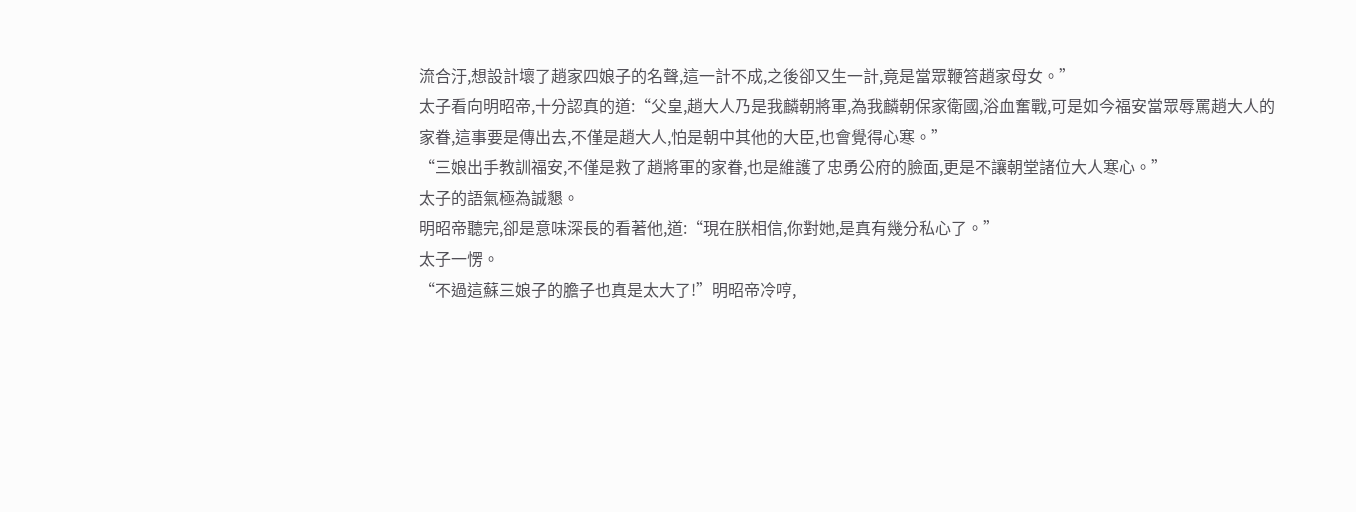流合汙,想設計壞了趙家四娘子的名聲,這一計不成,之後卻又生一計,竟是當眾鞭笞趙家母女。”
太子看向明昭帝,十分認真的道:“父皇,趙大人乃是我麟朝將軍,為我麟朝保家衛國,浴血奮戰,可是如今福安當眾辱罵趙大人的家眷,這事要是傳出去,不僅是趙大人,怕是朝中其他的大臣,也會覺得心寒。”
“三娘出手教訓福安,不僅是救了趙將軍的家眷,也是維護了忠勇公府的臉面,更是不讓朝堂諸位大人寒心。”
太子的語氣極為誠懇。
明昭帝聽完,卻是意味深長的看著他,道:“現在朕相信,你對她,是真有幾分私心了。”
太子一愣。
“不過這蘇三娘子的膽子也真是太大了!”明昭帝冷哼,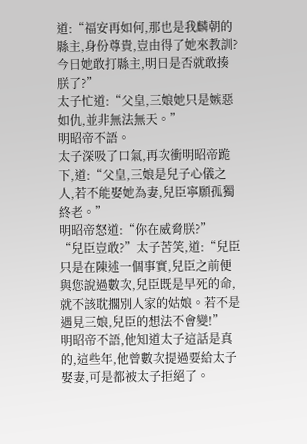道:“福安再如何,那也是我麟朝的縣主,身份尊貴,豈由得了她來教訓?今日她敢打縣主,明日是否就敢揍朕了?”
太子忙道:“父皇,三娘她只是嫉惡如仇,並非無法無天。”
明昭帝不語。
太子深吸了口氣,再次衝明昭帝跪下,道:“父皇,三娘是兒子心儀之人,若不能娶她為妻,兒臣寧願孤獨終老。”
明昭帝怒道:“你在威脅朕?”
“兒臣豈敢?”太子苦笑,道:“兒臣只是在陳述一個事實,兒臣之前便與您說過數次,兒臣既是早死的命,就不該耽擱別人家的姑娘。若不是遇見三娘,兒臣的想法不會變!”
明昭帝不語,他知道太子這話是真的,這些年,他曾數次提過要給太子娶妻,可是都被太子拒絕了。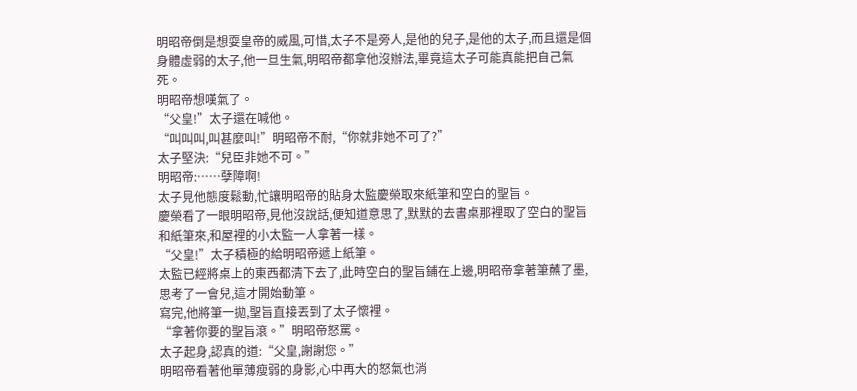明昭帝倒是想耍皇帝的威風,可惜,太子不是旁人,是他的兒子,是他的太子,而且還是個身體虛弱的太子,他一旦生氣,明昭帝都拿他沒辦法,畢竟這太子可能真能把自己氣死。
明昭帝想嘆氣了。
“父皇!”太子還在喊他。
“叫叫叫,叫甚麼叫!”明昭帝不耐,“你就非她不可了?”
太子堅決:“兒臣非她不可。”
明昭帝:……孽障啊!
太子見他態度鬆動,忙讓明昭帝的貼身太監慶榮取來紙筆和空白的聖旨。
慶榮看了一眼明昭帝,見他沒說話,便知道意思了,默默的去書桌那裡取了空白的聖旨和紙筆來,和屋裡的小太監一人拿著一樣。
“父皇!”太子積極的給明昭帝遞上紙筆。
太監已經將桌上的東西都清下去了,此時空白的聖旨鋪在上邊,明昭帝拿著筆蘸了墨,思考了一會兒,這才開始動筆。
寫完,他將筆一拋,聖旨直接丟到了太子懷裡。
“拿著你要的聖旨滾。”明昭帝怒罵。
太子起身,認真的道:“父皇,謝謝您。”
明昭帝看著他單薄瘦弱的身影,心中再大的怒氣也消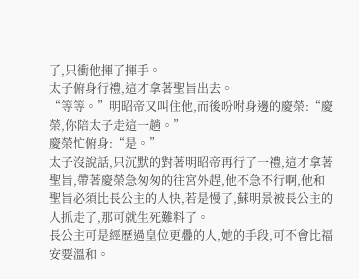了,只衝他揮了揮手。
太子俯身行禮,這才拿著聖旨出去。
“等等。”明昭帝又叫住他,而後吩咐身邊的慶榮:“慶榮,你陪太子走這一趟。”
慶榮忙俯身:“是。”
太子沒說話,只沉默的對著明昭帝再行了一禮,這才拿著聖旨,帶著慶榮急匆匆的往宮外趕,他不急不行啊,他和聖旨必須比長公主的人快,若是慢了,蘇明景被長公主的人抓走了,那可就生死難料了。
長公主可是經歷過皇位更疊的人,她的手段,可不會比福安要溫和。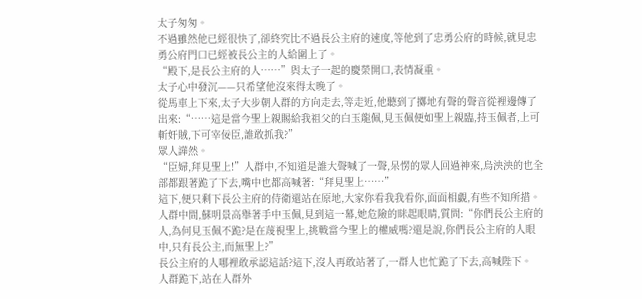太子匆匆。
不過雖然他已經很快了,卻終究比不過長公主府的速度,等他到了忠勇公府的時候,就見忠勇公府門口已經被長公主的人給圍上了。
“殿下,是長公主府的人……”與太子一起的慶榮開口,表情凝重。
太子心中發沉——只希望他沒來得太晚了。
從馬車上下來,太子大步朝人群的方向走去,等走近,他聽到了擲地有聲的聲音從裡邊傳了出來:“……這是當今聖上親賜給我祖父的白玉龍佩,見玉佩便如聖上親臨,持玉佩者,上可斬奸賊,下可宰佞臣,誰敢抓我?”
眾人譁然。
“臣婦,拜見聖上!”人群中,不知道是誰大聲喊了一聲,呆愣的眾人回過神來,烏泱泱的也全部都跟著跪了下去,嘴中也都高喊著:“拜見聖上……”
這下,便只剩下長公主府的侍衛還站在原地,大家你看我我看你,面面相覷,有些不知所措。
人群中間,蘇明景高舉著手中玉佩,見到這一幕,她危險的眯起眼睛,質問:“你們長公主府的人,為何見玉佩不跪?是在蔑視聖上,挑戰當今聖上的權威嗎?還是說,你們長公主府的人眼中,只有長公主,而無聖上?”
長公主府的人哪裡敢承認這話?這下,沒人再敢站著了,一群人也忙跪了下去,高喊陛下。
人群跪下,站在人群外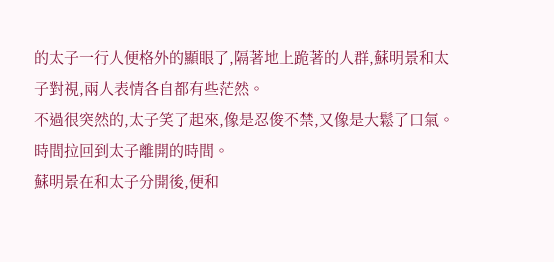的太子一行人便格外的顯眼了,隔著地上跪著的人群,蘇明景和太子對視,兩人表情各自都有些茫然。
不過很突然的,太子笑了起來,像是忍俊不禁,又像是大鬆了口氣。
時間拉回到太子離開的時間。
蘇明景在和太子分開後,便和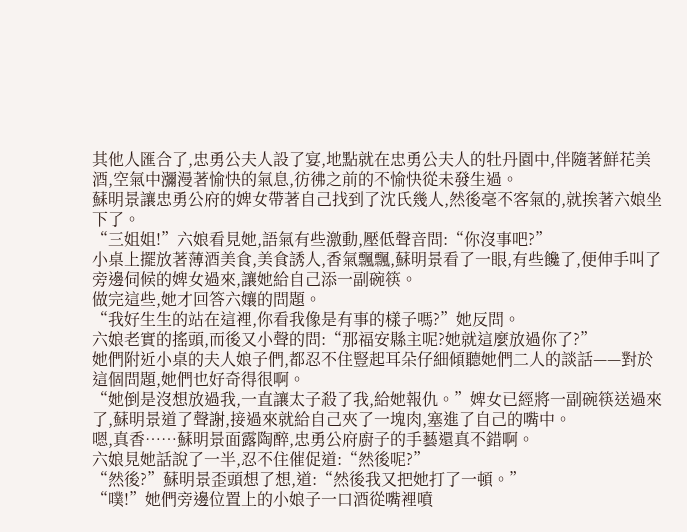其他人匯合了,忠勇公夫人設了宴,地點就在忠勇公夫人的牡丹園中,伴隨著鮮花美酒,空氣中瀰漫著愉快的氣息,彷彿之前的不愉快從未發生過。
蘇明景讓忠勇公府的婢女帶著自己找到了沈氏幾人,然後毫不客氣的,就挨著六娘坐下了。
“三姐姐!”六娘看見她,語氣有些激動,壓低聲音問:“你沒事吧?”
小桌上擺放著薄酒美食,美食誘人,香氣飄飄,蘇明景看了一眼,有些饞了,便伸手叫了旁邊伺候的婢女過來,讓她給自己添一副碗筷。
做完這些,她才回答六孃的問題。
“我好生生的站在這裡,你看我像是有事的樣子嗎?”她反問。
六娘老實的搖頭,而後又小聲的問:“那福安縣主呢?她就這麼放過你了?”
她們附近小桌的夫人娘子們,都忍不住豎起耳朵仔細傾聽她們二人的談話——對於這個問題,她們也好奇得很啊。
“她倒是沒想放過我,一直讓太子殺了我,給她報仇。”婢女已經將一副碗筷送過來了,蘇明景道了聲謝,接過來就給自己夾了一塊肉,塞進了自己的嘴中。
嗯,真香……蘇明景面露陶醉,忠勇公府廚子的手藝還真不錯啊。
六娘見她話說了一半,忍不住催促道:“然後呢?”
“然後?”蘇明景歪頭想了想,道:“然後我又把她打了一頓。”
“噗!”她們旁邊位置上的小娘子一口酒從嘴裡噴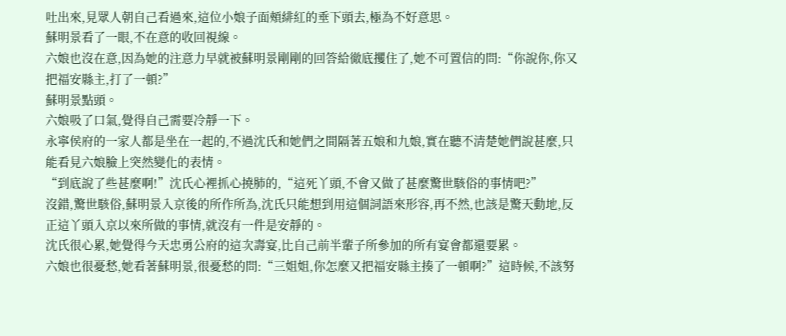吐出來,見眾人朝自己看過來,這位小娘子面頰緋紅的垂下頭去,極為不好意思。
蘇明景看了一眼,不在意的收回視線。
六娘也沒在意,因為她的注意力早就被蘇明景剛剛的回答給徹底攫住了,她不可置信的問:“你說你,你又把福安縣主,打了一頓?”
蘇明景點頭。
六娘吸了口氣,覺得自己需要冷靜一下。
永寧侯府的一家人都是坐在一起的,不過沈氏和她們之間隔著五娘和九娘,實在聽不清楚她們說甚麼,只能看見六娘臉上突然變化的表情。
“到底說了些甚麼啊!”沈氏心裡抓心撓肺的,“這死丫頭,不會又做了甚麼驚世駭俗的事情吧?”
沒錯,驚世駭俗,蘇明景入京後的所作所為,沈氏只能想到用這個詞語來形容,再不然,也該是驚天動地,反正這丫頭入京以來所做的事情,就沒有一件是安靜的。
沈氏很心累,她覺得今天忠勇公府的這次壽宴,比自己前半輩子所參加的所有宴會都還要累。
六娘也很憂愁,她看著蘇明景,很憂愁的問:“三姐姐,你怎麼又把福安縣主揍了一頓啊?”這時候,不該努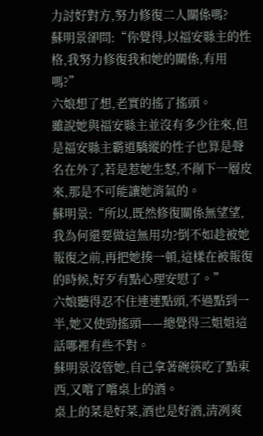力討好對方,努力修復二人關係嗎?
蘇明景卻問:“你覺得,以福安縣主的性格,我努力修復我和她的關係,有用嗎?”
六娘想了想,老實的搖了搖頭。
雖說她與福安縣主並沒有多少往來,但是福安縣主霸道驕縱的性子也算是聲名在外了,若是惹她生怒,不剮下一層皮來,那是不可能讓她消氣的。
蘇明景:“所以,既然修復關係無望望,我為何還要做這無用功?倒不如趁被她報復之前,再把她揍一頓,這樣在被報復的時候,好歹有點心理安慰了。”
六娘聽得忍不住連連點頭,不過點到一半,她又使勁搖頭——總覺得三姐姐這話哪裡有些不對。
蘇明景沒管她,自己拿著碗筷吃了點東西,又嚐了嚐桌上的酒。
桌上的菜是好菜,酒也是好酒,清冽爽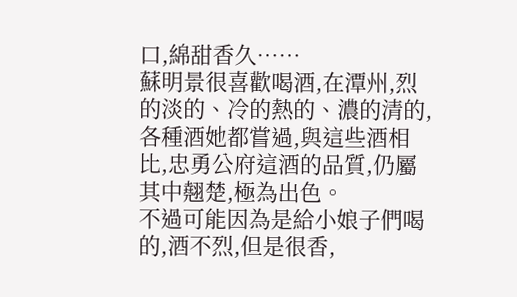口,綿甜香久……
蘇明景很喜歡喝酒,在潭州,烈的淡的、冷的熱的、濃的清的,各種酒她都嘗過,與這些酒相比,忠勇公府這酒的品質,仍屬其中翹楚,極為出色。
不過可能因為是給小娘子們喝的,酒不烈,但是很香,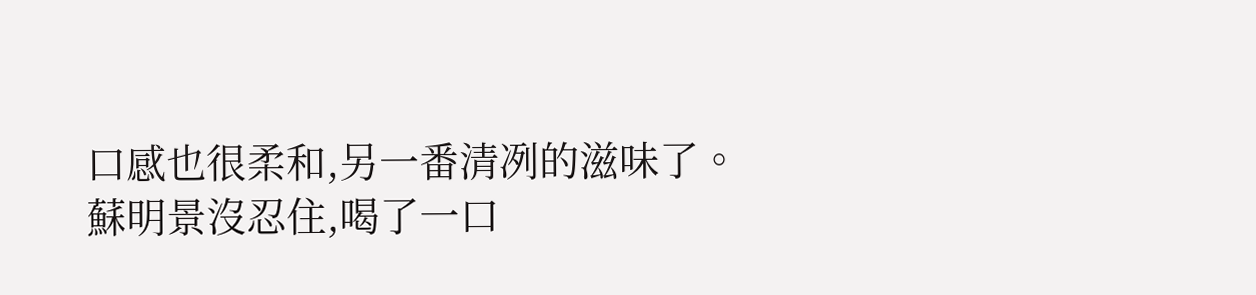口感也很柔和,另一番清冽的滋味了。
蘇明景沒忍住,喝了一口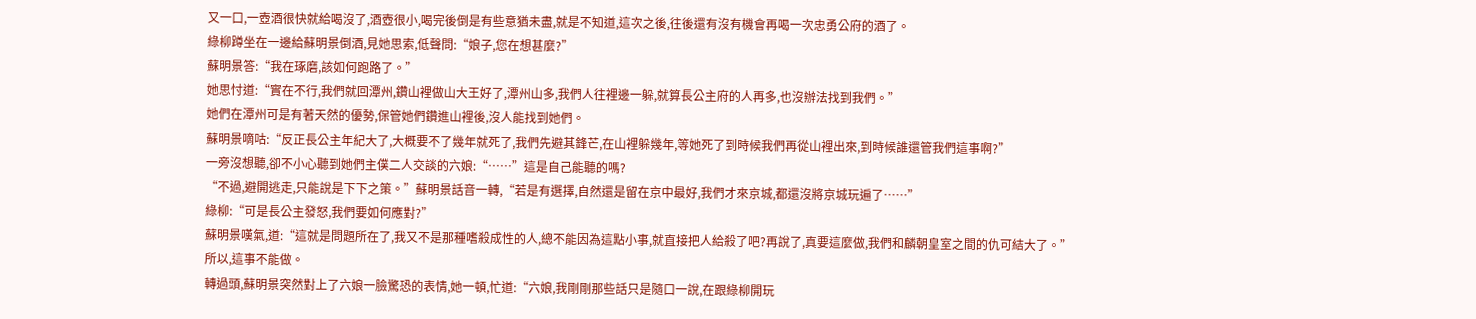又一口,一壺酒很快就給喝沒了,酒壺很小,喝完後倒是有些意猶未盡,就是不知道,這次之後,往後還有沒有機會再喝一次忠勇公府的酒了。
綠柳蹲坐在一邊給蘇明景倒酒,見她思索,低聲問:“娘子,您在想甚麼?”
蘇明景答:“我在琢磨,該如何跑路了。”
她思忖道:“實在不行,我們就回潭州,鑽山裡做山大王好了,潭州山多,我們人往裡邊一躲,就算長公主府的人再多,也沒辦法找到我們。”
她們在潭州可是有著天然的優勢,保管她們鑽進山裡後,沒人能找到她們。
蘇明景嘀咕:“反正長公主年紀大了,大概要不了幾年就死了,我們先避其鋒芒,在山裡躲幾年,等她死了到時候我們再從山裡出來,到時候誰還管我們這事啊?”
一旁沒想聽,卻不小心聽到她們主僕二人交談的六娘:“……”這是自己能聽的嗎?
“不過,避開逃走,只能說是下下之策。”蘇明景話音一轉,“若是有選擇,自然還是留在京中最好,我們才來京城,都還沒將京城玩遍了……”
綠柳:“可是長公主發怒,我們要如何應對?”
蘇明景嘆氣,道:“這就是問題所在了,我又不是那種嗜殺成性的人,總不能因為這點小事,就直接把人給殺了吧?再說了,真要這麼做,我們和麟朝皇室之間的仇可結大了。”
所以,這事不能做。
轉過頭,蘇明景突然對上了六娘一臉驚恐的表情,她一頓,忙道:“六娘,我剛剛那些話只是隨口一說,在跟綠柳開玩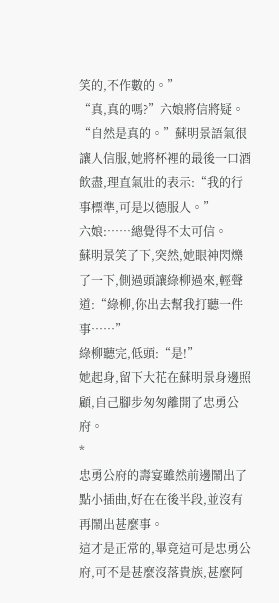笑的,不作數的。”
“真,真的嗎?”六娘將信將疑。
“自然是真的。”蘇明景語氣很讓人信服,她將杯裡的最後一口酒飲盡,理直氣壯的表示:“我的行事標準,可是以德服人。”
六娘:……總覺得不太可信。
蘇明景笑了下,突然,她眼神閃爍了一下,側過頭讓綠柳過來,輕聲道:“綠柳,你出去幫我打聽一件事……”
綠柳聽完,低頭:“是!”
她起身,留下大花在蘇明景身邊照顧,自己腳步匆匆離開了忠勇公府。
*
忠勇公府的壽宴雖然前邊鬧出了點小插曲,好在在後半段,並沒有再鬧出甚麼事。
這才是正常的,畢竟這可是忠勇公府,可不是甚麼沒落貴族,甚麼阿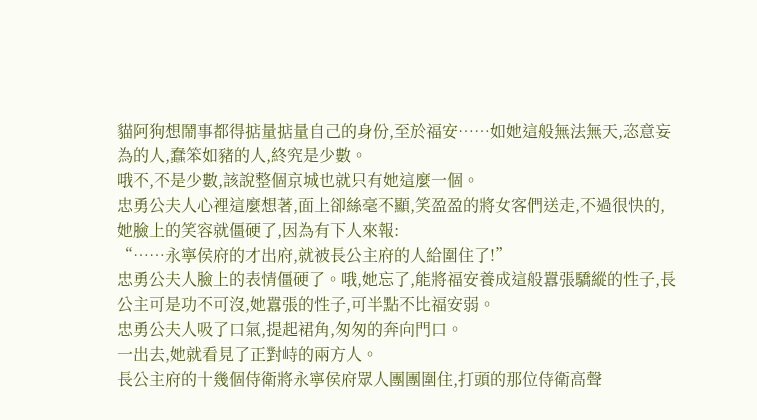貓阿狗想鬧事都得掂量掂量自己的身份,至於福安……如她這般無法無天,恣意妄為的人,蠢笨如豬的人,終究是少數。
哦不,不是少數,該說整個京城也就只有她這麼一個。
忠勇公夫人心裡這麼想著,面上卻絲毫不顯,笑盈盈的將女客們送走,不過很快的,她臉上的笑容就僵硬了,因為有下人來報:
“……永寧侯府的才出府,就被長公主府的人給圍住了!”
忠勇公夫人臉上的表情僵硬了。哦,她忘了,能將福安養成這般囂張驕縱的性子,長公主可是功不可沒,她囂張的性子,可半點不比福安弱。
忠勇公夫人吸了口氣,提起裙角,匆匆的奔向門口。
一出去,她就看見了正對峙的兩方人。
長公主府的十幾個侍衛將永寧侯府眾人團團圍住,打頭的那位侍衛高聲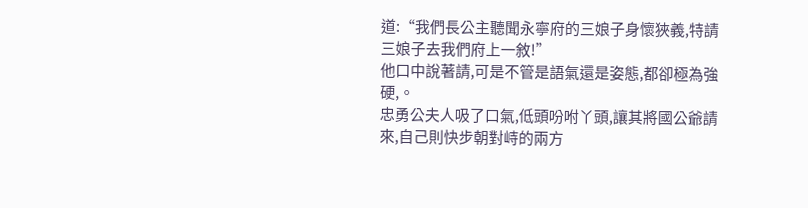道:“我們長公主聽聞永寧府的三娘子身懷狹義,特請三娘子去我們府上一敘!”
他口中說著請,可是不管是語氣還是姿態,都卻極為強硬,。
忠勇公夫人吸了口氣,低頭吩咐丫頭,讓其將國公爺請來,自己則快步朝對峙的兩方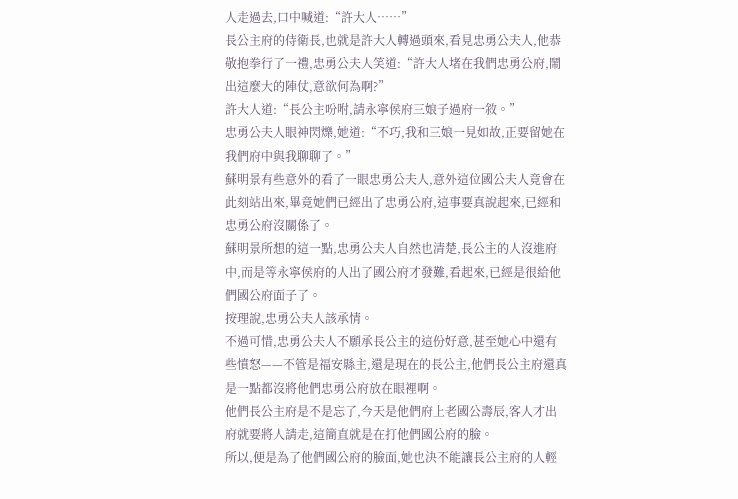人走過去,口中喊道:“許大人……”
長公主府的侍衛長,也就是許大人轉過頭來,看見忠勇公夫人,他恭敬抱拳行了一禮,忠勇公夫人笑道:“許大人堵在我們忠勇公府,鬧出這麼大的陣仗,意欲何為啊?”
許大人道:“長公主吩咐,請永寧侯府三娘子過府一敘。”
忠勇公夫人眼神閃爍,她道:“不巧,我和三娘一見如故,正要留她在我們府中與我聊聊了。”
蘇明景有些意外的看了一眼忠勇公夫人,意外這位國公夫人竟會在此刻站出來,畢竟她們已經出了忠勇公府,這事要真說起來,已經和忠勇公府沒關係了。
蘇明景所想的這一點,忠勇公夫人自然也清楚,長公主的人沒進府中,而是等永寧侯府的人出了國公府才發難,看起來,已經是很給他們國公府面子了。
按理說,忠勇公夫人該承情。
不過可惜,忠勇公夫人不願承長公主的這份好意,甚至她心中還有些憤怒——不管是福安縣主,還是現在的長公主,他們長公主府還真是一點都沒將他們忠勇公府放在眼裡啊。
他們長公主府是不是忘了,今天是他們府上老國公壽辰,客人才出府就要將人請走,這簡直就是在打他們國公府的臉。
所以,便是為了他們國公府的臉面,她也決不能讓長公主府的人輕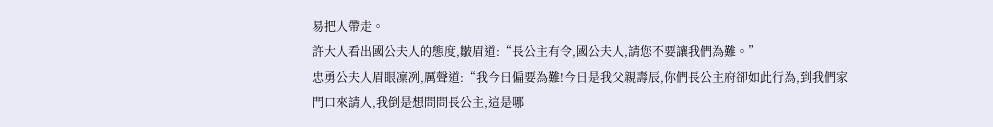易把人帶走。
許大人看出國公夫人的態度,皺眉道:“長公主有令,國公夫人,請您不要讓我們為難。”
忠勇公夫人眉眼凜冽,厲聲道:“我今日偏要為難!今日是我父親壽辰,你們長公主府卻如此行為,到我們家門口來請人,我倒是想問問長公主,這是哪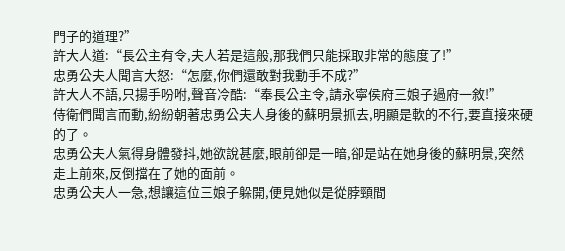門子的道理?”
許大人道:“長公主有令,夫人若是這般,那我們只能採取非常的態度了!”
忠勇公夫人聞言大怒:“怎麼,你們還敢對我動手不成?”
許大人不語,只揚手吩咐,聲音冷酷:“奉長公主令,請永寧侯府三娘子過府一敘!”
侍衛們聞言而動,紛紛朝著忠勇公夫人身後的蘇明景抓去,明顯是軟的不行,要直接來硬的了。
忠勇公夫人氣得身體發抖,她欲說甚麼,眼前卻是一暗,卻是站在她身後的蘇明景,突然走上前來,反倒擋在了她的面前。
忠勇公夫人一急,想讓這位三娘子躲開,便見她似是從脖頸間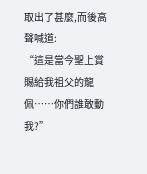取出了甚麼,而後高聲喊道:
“這是當今聖上賞賜給我祖父的龍佩……你們誰敢動我?”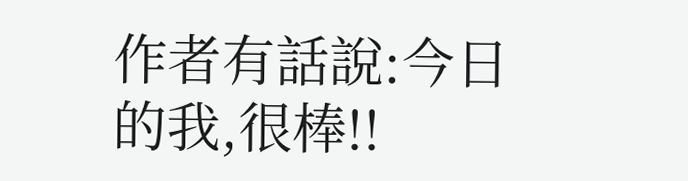作者有話說:今日的我,很棒!!